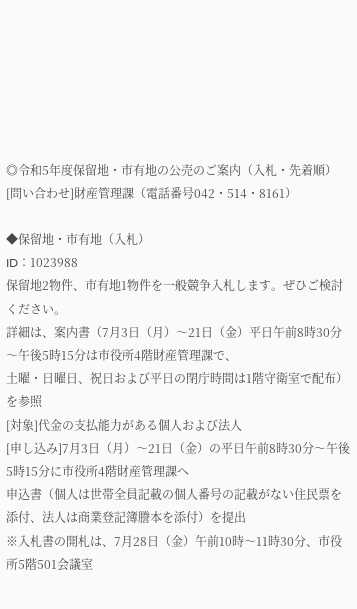◎令和5年度保留地・市有地の公売のご案内（入札・先着順）
[問い合わせ]財産管理課（電話番号042・514・8161）

◆保留地・市有地（入札）
ID：1023988
保留地2物件、市有地1物件を一般競争入札します。ぜひご検討ください。
詳細は、案内書（7月3日（月）～21日（金）平日午前8時30分～午後5時15分は市役所4階財産管理課で、
土曜・日曜日、祝日および平日の閉庁時間は1階守衛室で配布）を参照
[対象]代金の支払能力がある個人および法人
[申し込み]7月3日（月）～21日（金）の平日午前8時30分～午後5時15分に市役所4階財産管理課へ
申込書（個人は世帯全員記載の個人番号の記載がない住民票を添付、法人は商業登記簿謄本を添付）を提出
※入札書の開札は、7月28日（金）午前10時～11時30分、市役所5階501会議室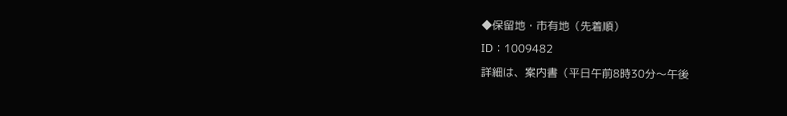◆保留地・市有地（先着順）
ID：1009482
詳細は、案内書（平日午前8時30分～午後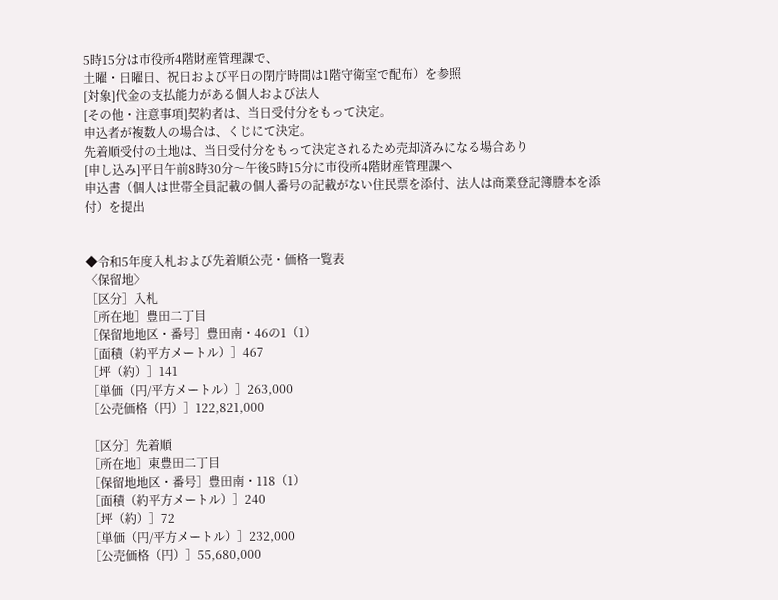5時15分は市役所4階財産管理課で、
土曜・日曜日、祝日および平日の閉庁時間は1階守衛室で配布）を参照
[対象]代金の支払能力がある個人および法人
[その他・注意事項]契約者は、当日受付分をもって決定。
申込者が複数人の場合は、くじにて決定。
先着順受付の土地は、当日受付分をもって決定されるため売却済みになる場合あり
[申し込み]平日午前8時30分～午後5時15分に市役所4階財産管理課へ
申込書（個人は世帯全員記載の個人番号の記載がない住民票を添付、法人は商業登記簿謄本を添付）を提出


◆令和5年度入札および先着順公売・価格一覧表
〈保留地〉
［区分］入札
［所在地］豊田二丁目
［保留地地区・番号］豊田南・46の1（1）
［面積（約平方メートル）］467
［坪（約）］141
［単価（円/平方メートル）］263,000
［公売価格（円）］122,821,000

［区分］先着順
［所在地］東豊田二丁目
［保留地地区・番号］豊田南・118（1）
［面積（約平方メートル）］240
［坪（約）］72
［単価（円/平方メートル）］232,000
［公売価格（円）］55,680,000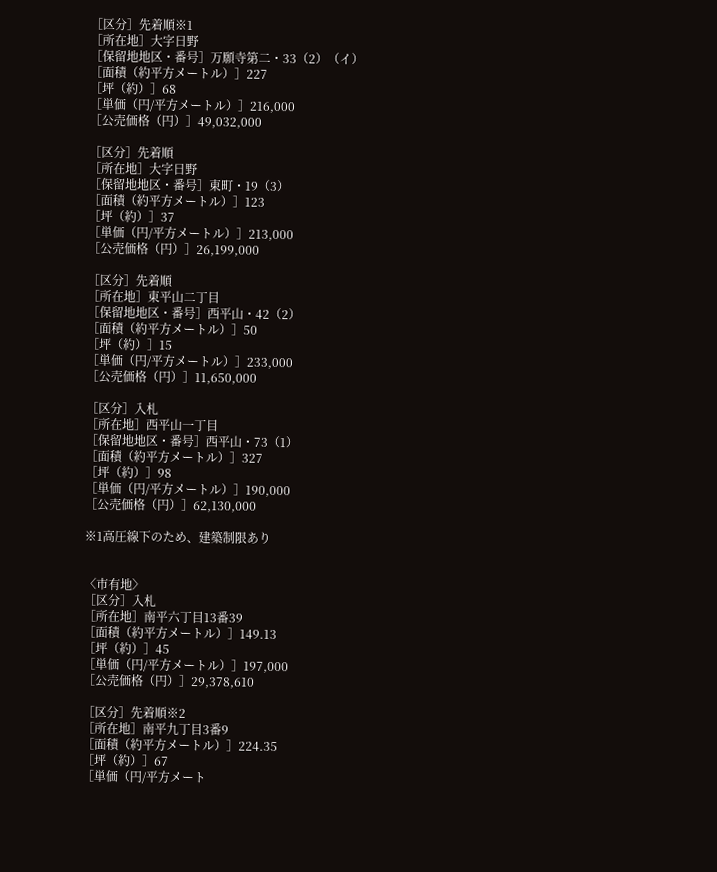［区分］先着順※1
［所在地］大字日野
［保留地地区・番号］万願寺第二・33（2）（イ）
［面積（約平方メートル）］227
［坪（約）］68
［単価（円/平方メートル）］216,000
［公売価格（円）］49,032,000

［区分］先着順
［所在地］大字日野
［保留地地区・番号］東町・19（3）
［面積（約平方メートル）］123
［坪（約）］37
［単価（円/平方メートル）］213,000
［公売価格（円）］26,199,000

［区分］先着順
［所在地］東平山二丁目
［保留地地区・番号］西平山・42（2）
［面積（約平方メートル）］50
［坪（約）］15
［単価（円/平方メートル）］233,000
［公売価格（円）］11,650,000

［区分］入札
［所在地］西平山一丁目
［保留地地区・番号］西平山・73（1）
［面積（約平方メートル）］327
［坪（約）］98
［単価（円/平方メートル）］190,000
［公売価格（円）］62,130,000

※1高圧線下のため、建築制限あり


〈市有地〉
［区分］入札
［所在地］南平六丁目13番39
［面積（約平方メートル）］149.13
［坪（約）］45
［単価（円/平方メートル）］197,000
［公売価格（円）］29,378,610

［区分］先着順※2
［所在地］南平九丁目3番9
［面積（約平方メートル）］224.35
［坪（約）］67
［単価（円/平方メート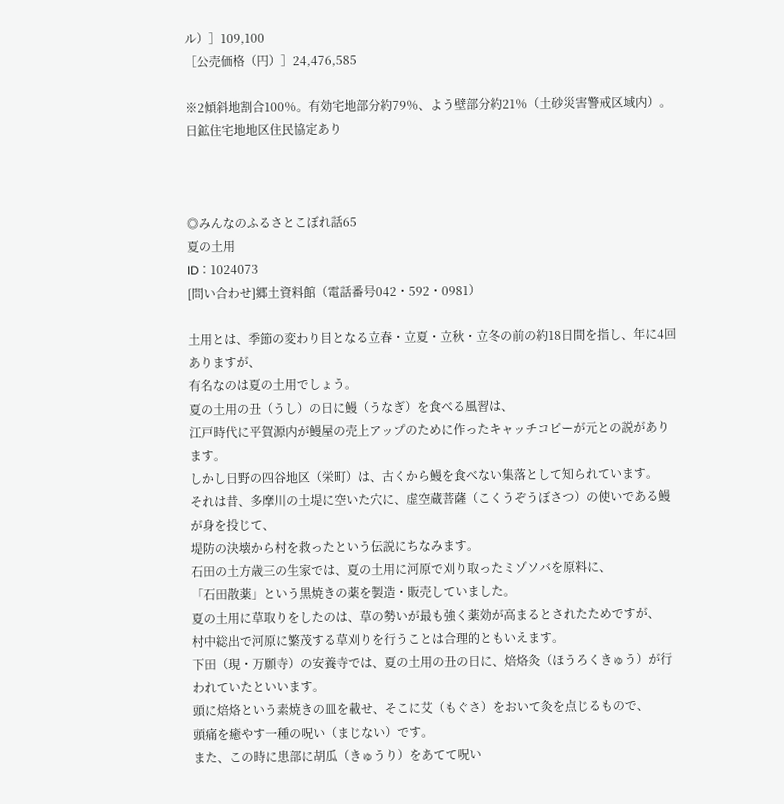ル）］109,100
［公売価格（円）］24,476,585

※2傾斜地割合100％。有効宅地部分約79％、よう壁部分約21％（土砂災害警戒区域内）。日鉱住宅地地区住民協定あり



◎みんなのふるさとこぼれ話65
夏の土用
ID：1024073
[問い合わせ]郷土資料館（電話番号042・592・0981）

土用とは、季節の変わり目となる立春・立夏・立秋・立冬の前の約18日間を指し、年に4回ありますが、
有名なのは夏の土用でしょう。
夏の土用の丑（うし）の日に鰻（うなぎ）を食べる風習は、
江戸時代に平賀源内が鰻屋の売上アップのために作ったキャッチコピーが元との説があります。
しかし日野の四谷地区（栄町）は、古くから鰻を食べない集落として知られています。
それは昔、多摩川の土堤に空いた穴に、虚空蔵菩薩（こくうぞうぼさつ）の使いである鰻が身を投じて、
堤防の決壊から村を救ったという伝説にちなみます。
石田の土方歳三の生家では、夏の土用に河原で刈り取ったミゾソバを原料に、
「石田散薬」という黒焼きの薬を製造・販売していました。
夏の土用に草取りをしたのは、草の勢いが最も強く薬効が高まるとされたためですが、
村中総出で河原に繁茂する草刈りを行うことは合理的ともいえます。
下田（現・万願寺）の安養寺では、夏の土用の丑の日に、焙烙灸（ほうろくきゅう）が行われていたといいます。
頭に焙烙という素焼きの皿を載せ、そこに艾（もぐさ）をおいて灸を点じるもので、
頭痛を癒やす一種の呪い（まじない）です。
また、この時に患部に胡瓜（きゅうり）をあてて呪い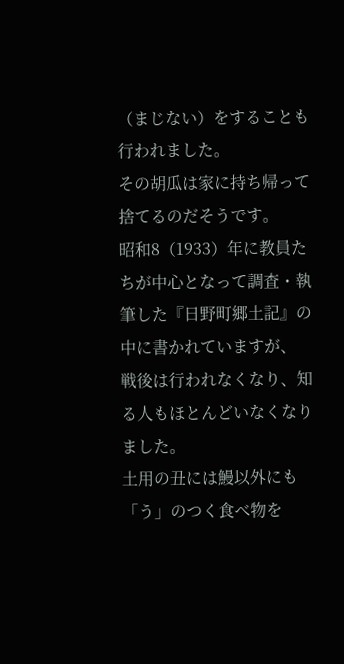（まじない）をすることも行われました。
その胡瓜は家に持ち帰って捨てるのだそうです。
昭和8（1933）年に教員たちが中心となって調査・執筆した『日野町郷土記』の中に書かれていますが、
戦後は行われなくなり、知る人もほとんどいなくなりました。
土用の丑には鰻以外にも「う」のつく食べ物を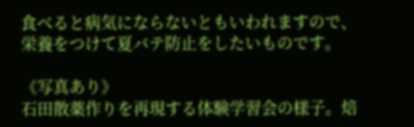食べると病気にならないともいわれますので、
栄養をつけて夏バテ防止をしたいものです。

《写真あり》
石田散薬作りを再現する体験学習会の様子。焙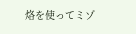烙を使ってミゾ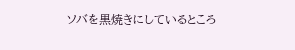ソバを黒焼きにしているところ